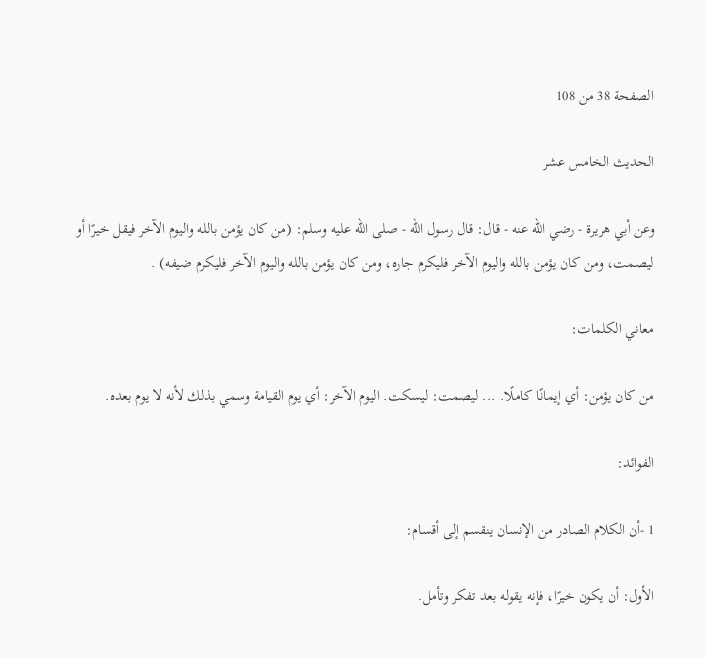الصفحة 38 من 108

الحديث الخامس عشر

وعن أبي هريرة - رضي الله عنه - قال: قال رسول الله - صلى الله عليه وسلم: (من كان يؤمن بالله واليوم الآخر فيقل خيرًا أو ليصمت، ومن كان يؤمن بالله واليوم الآخر فليكرم جاره، ومن كان يؤمن بالله واليوم الآخر فليكرم ضيفه) .

معاني الكلمات:

من كان يؤمن: أي إيمانًا كاملًا. ... ليصمت: ليسكت. اليوم الآخر: أي يوم القيامة وسمي بذلك لأنه لا يوم بعده.

الفوائد:

1 -أن الكلام الصادر من الإنسان ينقسم إلى أقسام:

الأول: أن يكون خيرًا، فإنه يقوله بعد تفكر وتأمل.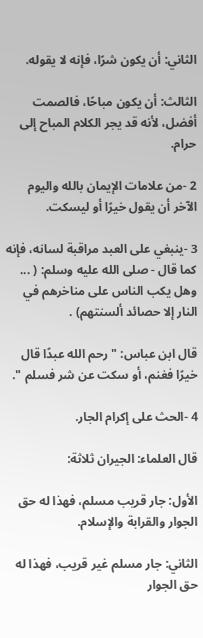الثاني: أن يكون شرًا، فإنه لا يقوله.

الثالث: أن يكون مباحًا، فالصمت أفضل، لأنه قد يجر الكلام المباح إلى حرام.

2 -من علامات الإيمان بالله واليوم الآخر أن يقول خيرًا أو ليسكت.

3 -ينبغي على العبد مراقبة لسانه، فإنه كما قال - صلى الله عليه وسلم: ( ... وهل يكب الناس على مناخرهم في النار إلا حصائد ألسنتهم) .

قال ابن عباس: " رحم الله عبدًا قال خيرًا فغنم، أو سكت عن شر فسلم ".

4 -الحث على إكرام الجار.

قال العلماء: الجيران ثلاثة:

الأول: جار قريب مسلم، فهذا له حق الجوار والقرابة والإسلام.

الثاني: جار مسلم غير قريب، فهذا له حق الجوار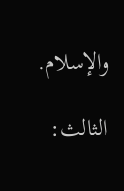والإسلام.

الثالث: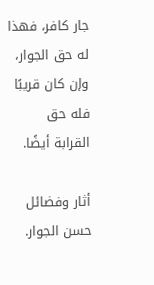جار كافر، فهذا له حق الجوار، وإن كان قريبًا فله حق القرابة أيضًا.

أثار وفضائل حسن الجوار.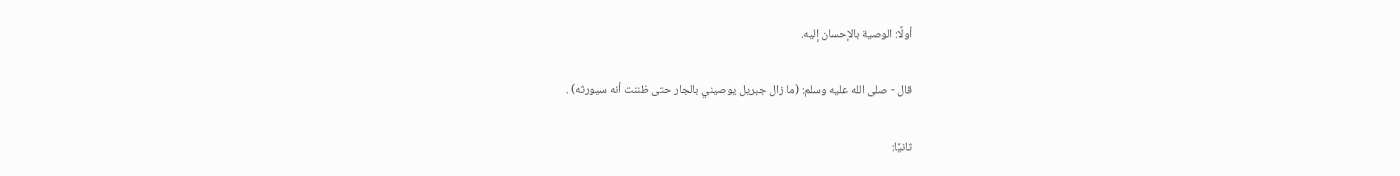أولًا: الوصية بالإحسان إليه.

قال - صلى الله عليه وسلم: (ما زال جبريل يوصيني بالجار حتى ظننت أنه سيورثه) .

ثانيًا: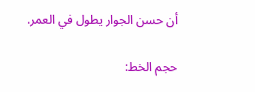أن حسن الجوار يطول في العمر.

حجم الخط: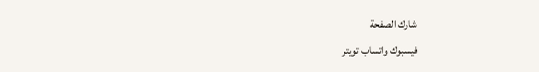شارك الصفحة
فيسبوك واتساب تويتر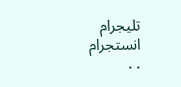تليجرام انستجرام
. .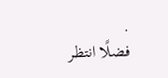.
فضلًا انتظر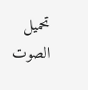تحميل الصوت